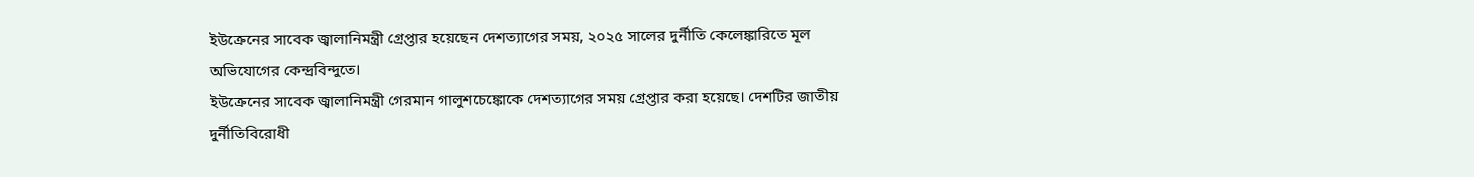ইউক্রেনের সাবেক জ্বালানিমন্ত্রী গ্রেপ্তার হয়েছেন দেশত্যাগের সময়, ২০২৫ সালের দুর্নীতি কেলেঙ্কারিতে মূল অভিযোগের কেন্দ্রবিন্দুতে।
ইউক্রেনের সাবেক জ্বালানিমন্ত্রী গেরমান গালুশচেঙ্কোকে দেশত্যাগের সময় গ্রেপ্তার করা হয়েছে। দেশটির জাতীয় দুর্নীতিবিরোধী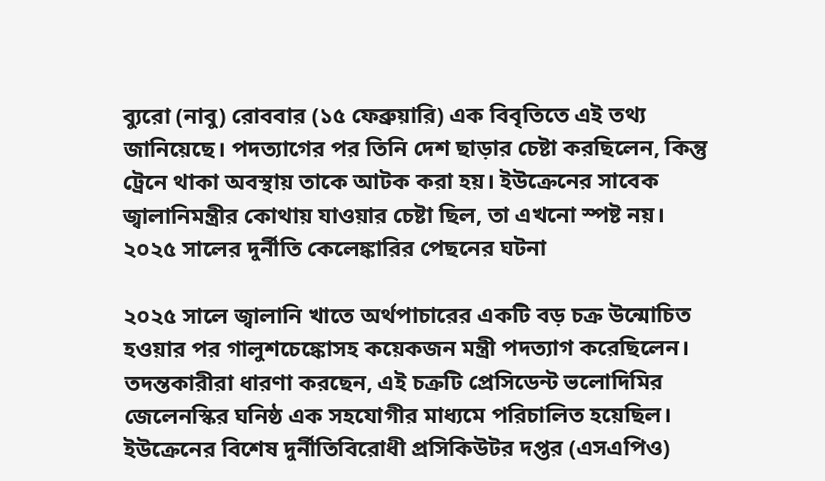ব্যুরো (নাবু) রোববার (১৫ ফেব্রুয়ারি) এক বিবৃতিতে এই তথ্য জানিয়েছে। পদত্যাগের পর তিনি দেশ ছাড়ার চেষ্টা করছিলেন, কিন্তু ট্রেনে থাকা অবস্থায় তাকে আটক করা হয়। ইউক্রেনের সাবেক জ্বালানিমন্ত্রীর কোথায় যাওয়ার চেষ্টা ছিল, তা এখনো স্পষ্ট নয়।
২০২৫ সালের দুর্নীতি কেলেঙ্কারির পেছনের ঘটনা

২০২৫ সালে জ্বালানি খাতে অর্থপাচারের একটি বড় চক্র উন্মোচিত হওয়ার পর গালুশচেঙ্কোসহ কয়েকজন মন্ত্রী পদত্যাগ করেছিলেন। তদন্তকারীরা ধারণা করছেন, এই চক্রটি প্রেসিডেন্ট ভলোদিমির জেলেনস্কির ঘনিষ্ঠ এক সহযোগীর মাধ্যমে পরিচালিত হয়েছিল।
ইউক্রেনের বিশেষ দুর্নীতিবিরোধী প্রসিকিউটর দপ্তর (এসএপিও)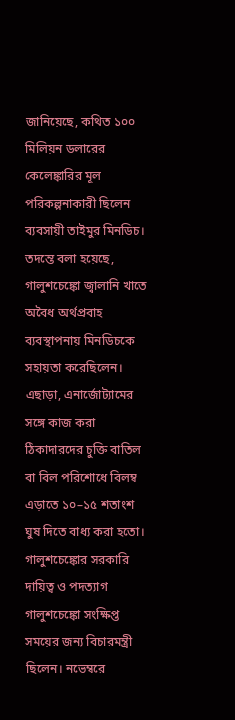জানিয়েছে, কথিত ১০০ মিলিয়ন ডলারের কেলেঙ্কারির মূল পরিকল্পনাকারী ছিলেন ব্যবসায়ী তাইমুর মিনডিচ। তদন্তে বলা হয়েছে, গালুশচেঙ্কো জ্বালানি খাতে অবৈধ অর্থপ্রবাহ ব্যবস্থাপনায় মিনডিচকে সহায়তা করেছিলেন। এছাড়া, এনার্জোট্যামের সঙ্গে কাজ করা ঠিকাদারদের চুক্তি বাতিল বা বিল পরিশোধে বিলম্ব এড়াতে ১০–১৫ শতাংশ ঘুষ দিতে বাধ্য করা হতো।
গালুশচেঙ্কোর সরকারি দায়িত্ব ও পদত্যাগ
গালুশচেঙ্কো সংক্ষিপ্ত সময়ের জন্য বিচারমন্ত্রী ছিলেন। নভেম্বরে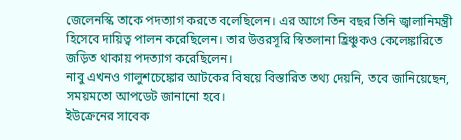জেলেনস্কি তাকে পদত্যাগ করতে বলেছিলেন। এর আগে তিন বছর তিনি জ্বালানিমন্ত্রী হিসেবে দায়িত্ব পালন করেছিলেন। তার উত্তরসূরি স্বিতলানা হ্রিঞ্চুকও কেলেঙ্কারিতে জড়িত থাকায় পদত্যাগ করেছিলেন।
নাবু এখনও গালুশচেঙ্কোর আটকের বিষয়ে বিস্তারিত তথ্য দেয়নি, তবে জানিয়েছেন, সময়মতো আপডেট জানানো হবে।
ইউক্রেনের সাবেক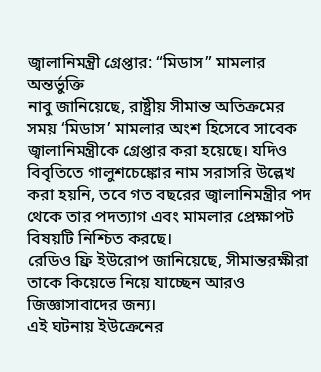জ্বালানিমন্ত্রী গ্রেপ্তার: “মিডাস” মামলার অন্তর্ভুক্তি
নাবু জানিয়েছে, রাষ্ট্রীয় সীমান্ত অতিক্রমের সময় ‘মিডাস’ মামলার অংশ হিসেবে সাবেক জ্বালানিমন্ত্রীকে গ্রেপ্তার করা হয়েছে। যদিও বিবৃতিতে গালুশচেঙ্কোর নাম সরাসরি উল্লেখ করা হয়নি, তবে গত বছরের জ্বালানিমন্ত্রীর পদ থেকে তার পদত্যাগ এবং মামলার প্রেক্ষাপট বিষয়টি নিশ্চিত করছে।
রেডিও ফ্রি ইউরোপ জানিয়েছে, সীমান্তরক্ষীরা তাকে কিয়েভে নিয়ে যাচ্ছেন আরও জিজ্ঞাসাবাদের জন্য।
এই ঘটনায় ইউক্রেনের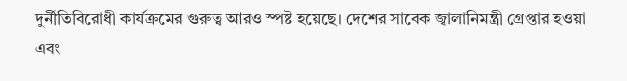দুর্নীতিবিরোধী কার্যক্রমের গুরুত্ব আরও স্পষ্ট হয়েছে। দেশের সাবেক জ্বালানিমন্ত্রী গ্রেপ্তার হওয়া এবং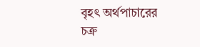বৃহৎ অর্থপাচারের চক্র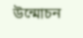উন্মোচন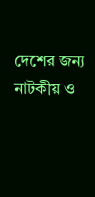দেশের জন্য নাটকীয় ও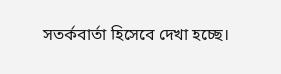সতর্কবার্তা হিসেবে দেখা হচ্ছে।